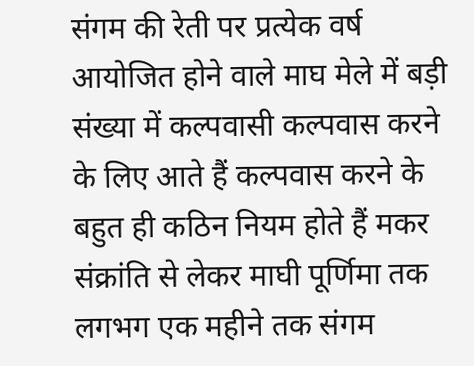संगम की रेती पर प्रत्येक वर्ष आयोजित होने वाले माघ मेले में बड़ी संख्या में कल्पवासी कल्पवास करने के लिए आते हैं कल्पवास करने के बहुत ही कठिन नियम होते हैं मकर संक्रांति से लेकर माघी पूर्णिमा तक लगभग एक महीने तक संगम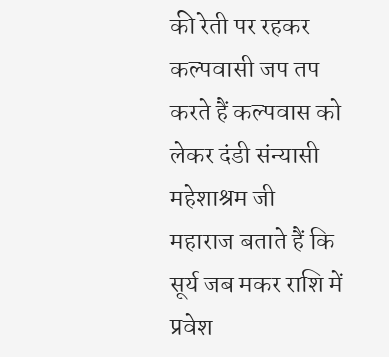की रेती पर रहकर कल्पवासी जप तप करते हैं कल्पवास को लेकर दंडी संन्यासी महेशाश्रम जी महाराज बताते हैं कि सूर्य जब मकर राशि में प्रवेश